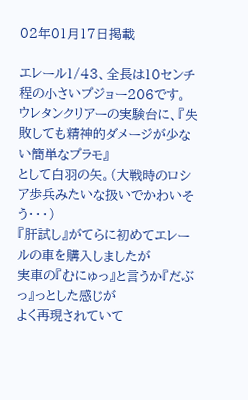02年01月17日掲載

エレール1/43、全長は10センチ程の小さいプジョー206です。
ウレタンクリアーの実験台に、『失敗しても精神的ダメージが少ない簡単なプラモ』
として白羽の矢。(大戦時のロシア歩兵みたいな扱いでかわいそう・・・)
『肝試し』がてらに初めてエレールの車を購入しましたが
実車の『むにゅっ』と言うか『だぶっ』っとした感じが
よく再現されていて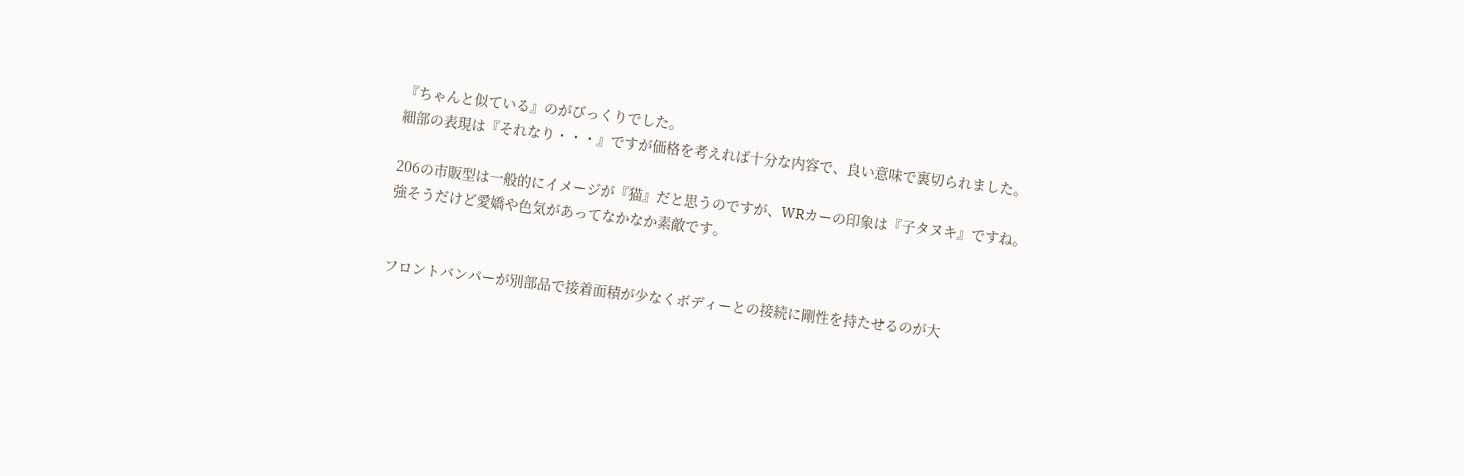『ちゃんと似ている』のがびっくりでした。
細部の表現は『それなり・・・』ですが価格を考えれば十分な内容で、良い意味で裏切られました。

206の市販型は一般的にイメージが『猫』だと思うのですが、WRカーの印象は『子タヌキ』ですね。
強そうだけど愛嬌や色気があってなかなか素敵です。


フロントバンパーが別部品で接着面積が少なくボディーとの接続に剛性を持たせるのが大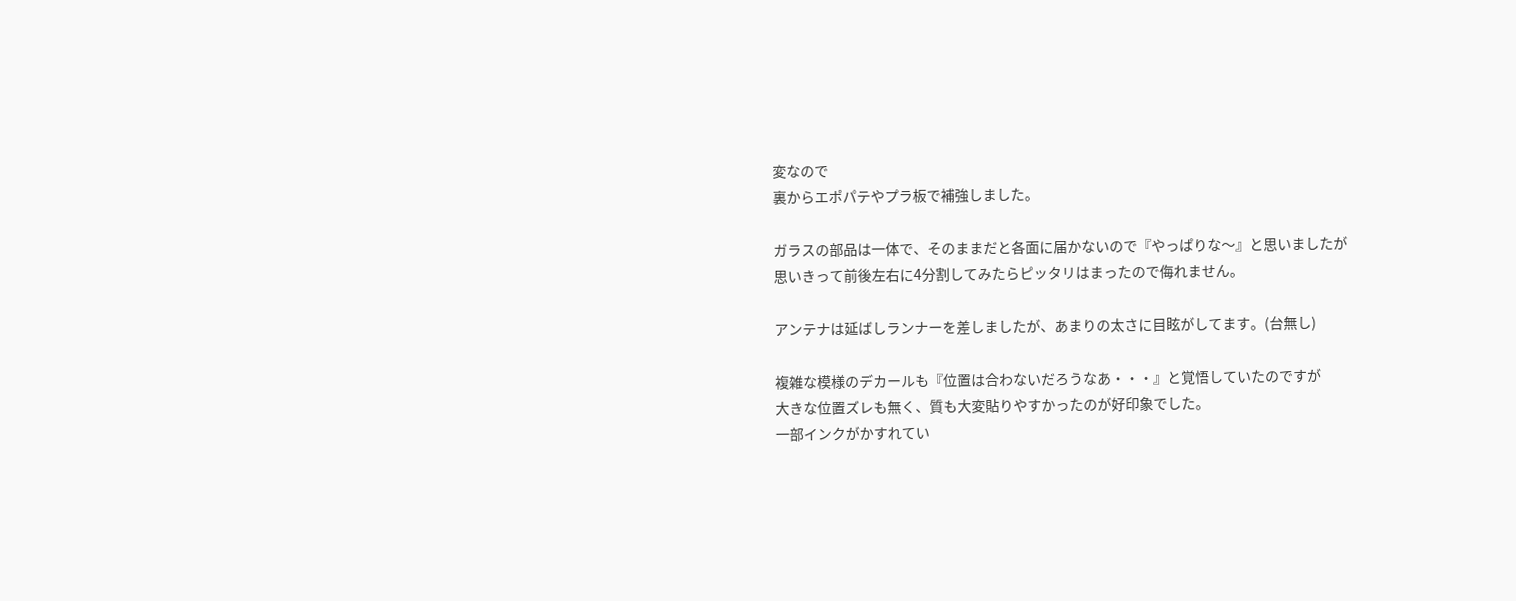変なので
裏からエポパテやプラ板で補強しました。

ガラスの部品は一体で、そのままだと各面に届かないので『やっぱりな〜』と思いましたが
思いきって前後左右に4分割してみたらピッタリはまったので侮れません。

アンテナは延ばしランナーを差しましたが、あまりの太さに目眩がしてます。(台無し)

複雑な模様のデカールも『位置は合わないだろうなあ・・・』と覚悟していたのですが
大きな位置ズレも無く、質も大変貼りやすかったのが好印象でした。
一部インクがかすれてい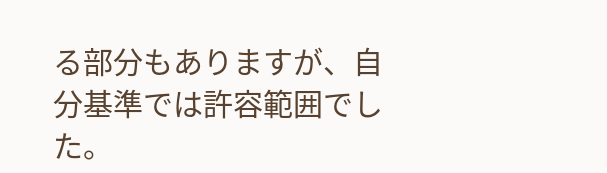る部分もありますが、自分基準では許容範囲でした。